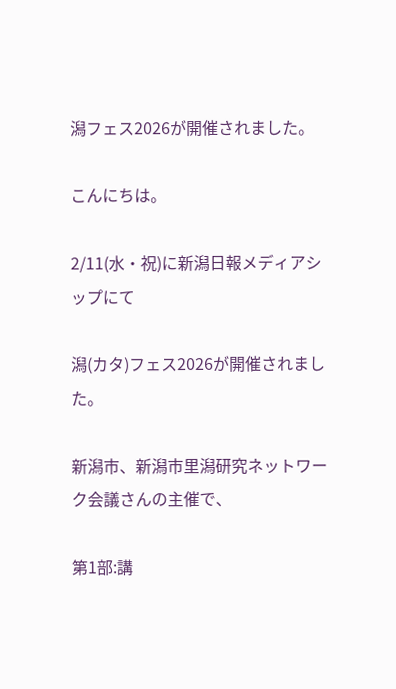潟フェス2026が開催されました。

こんにちは。

2/11(水・祝)に新潟日報メディアシップにて

潟(カタ)フェス2026が開催されました。

新潟市、新潟市里潟研究ネットワーク会議さんの主催で、

第1部:講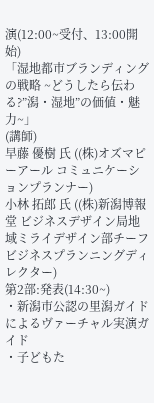演(12:00~受付、13:00開始)
「湿地都市ブランディングの戦略 ~どうしたら伝わる?”潟・湿地”の価値・魅力~」
(講師)
早藤 優樹 氏 ((株)オズマピーアール コミュニケーションプランナー)
小林 拓郎 氏 ((株)新潟博報堂 ビジネスデザイン局地域ミライデザイン部チーフビジネスプランニングディレクター)
第2部:発表(14:30~)
・新潟市公認の里潟ガイドによるヴァーチャル実演ガイド
・子どもた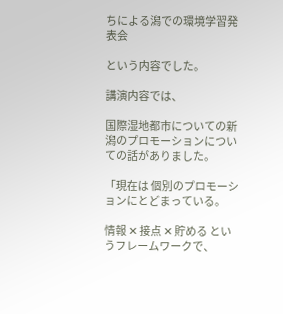ちによる潟での環境学習発表会

という内容でした。

講演内容では、

国際湿地都市についての新潟のプロモーションについての話がありました。

「現在は 個別のプロモーションにとどまっている。

情報 ✕ 接点 ✕ 貯める というフレームワークで、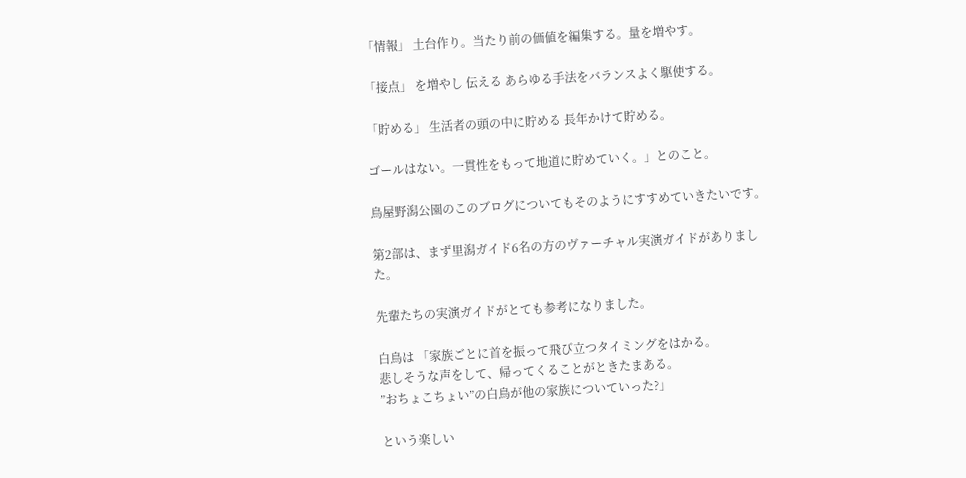「情報」 土台作り。当たり前の価値を編集する。量を増やす。

「接点」 を増やし 伝える あらゆる手法をバランスよく駆使する。

「貯める」 生活者の頭の中に貯める 長年かけて貯める。

ゴールはない。一貫性をもって地道に貯めていく。」とのこと。

鳥屋野潟公園のこのブログについてもそのようにすすめていきたいです。

第2部は、まず里潟ガイド6名の方のヴァーチャル実演ガイドがありました。

先輩たちの実演ガイドがとても参考になりました。

白鳥は 「家族ごとに首を振って飛び立つタイミングをはかる。
悲しそうな声をして、帰ってくることがときたまある。
”おちょこちょい”の白鳥が他の家族についていった?」

という楽しい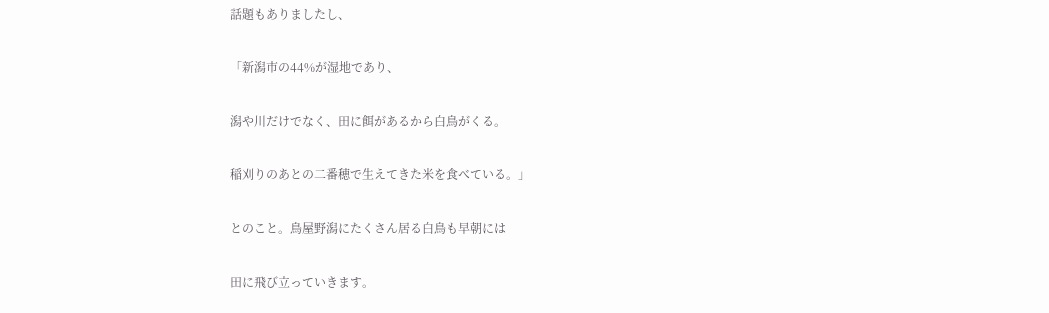話題もありましたし、

「新潟市の44%が湿地であり、

潟や川だけでなく、田に餌があるから白鳥がくる。

稲刈りのあとの二番穂で生えてきた米を食べている。」

とのこと。鳥屋野潟にたくさん居る白鳥も早朝には

田に飛び立っていきます。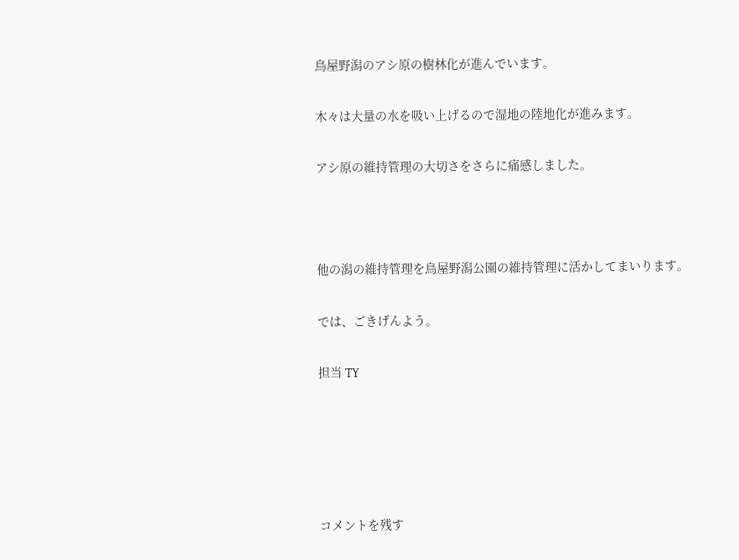鳥屋野潟のアシ原の樹林化が進んでいます。

木々は大量の水を吸い上げるので湿地の陸地化が進みます。

アシ原の維持管理の大切さをさらに痛感しました。



他の潟の維持管理を鳥屋野潟公園の維持管理に活かしてまいります。

では、ごきげんよう。

担当 TY





コメントを残す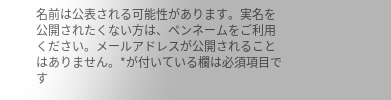名前は公表される可能性があります。実名を公開されたくない方は、ペンネームをご利用ください。メールアドレスが公開されることはありません。*が付いている欄は必須項目です